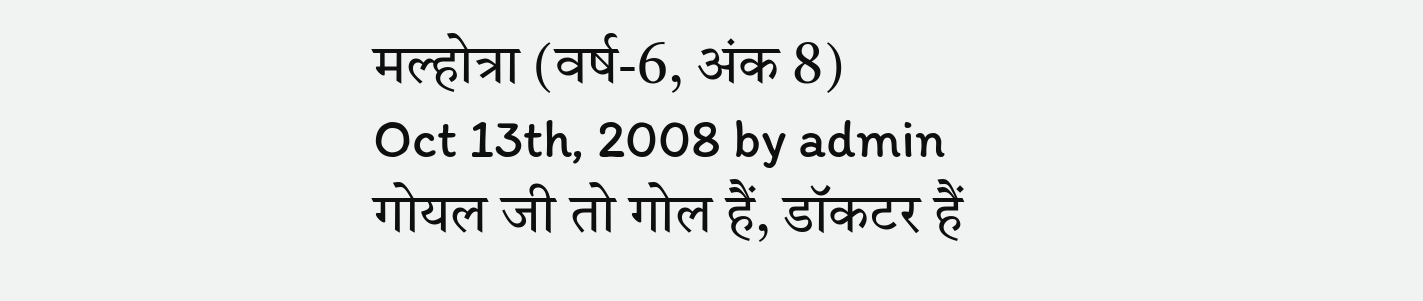मल्होत्रा (वर्ष-6, अंक 8)
Oct 13th, 2008 by admin
गोयल जी तो गोल हैं, डॉकटर हैं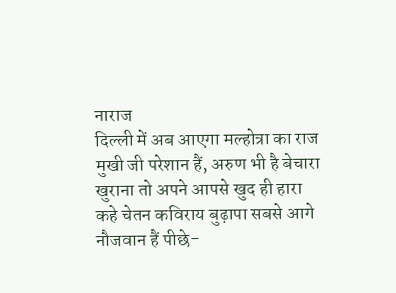नाराज
दिल्ली में अब आएगा मल्होत्रा का राज
मुखी जी परेशान हैं, अरुण भी है बेचारा
खुराना तो अपने आपसे खुद ही हारा
कहे चेतन कविराय बुढ़ापा सबसे आगे
नौजवान हैं पीछे-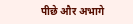पीछे और अभागे